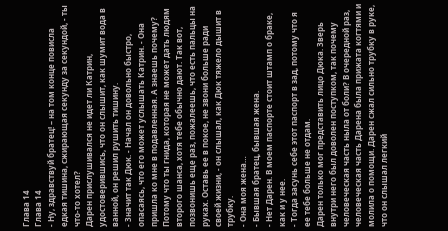Глава 14
Глава 14
- Ну, здравствуй братец! – на том конце повисла едкая тишина, сжирающая секунду за секундой, - ты что-то хотел?
Дарен прислушивался не идет ли Катрин, удостоверившись, что он слышит, как шумит вода в ванной, он решил рушить тишину.
- Значит так Дюк. - Начал он довольно быстро, опасаясь, что его может услышать Катрин. - Она пришла ко мне в подавленная. А знаешь почему? Потому что ты гнида, которая не может дать людям второго шанса, хотя тебе обычно дают. Так вот, позвонишь еще раз, пожалеешь, что есть пальцы на руках. Оставь ее в покое, не звони больше ради своей жизни, - он слышал, как Дюк тяжело дышит в трубку.
- Она моя жена…
- Бывшая братец, бывшая жена.
- Нет Дарен. В моем паспорте стоит штамп о браке, как и у нее.
- Тогда засунь себе этот паспорт в зад, потому что я ее тебе больше не отдам.
Дарен только мог представить лицо Дюка. Зверь внутри него был доволен поступком, так почему человеческая часть ныла от боли? В очередной раз, человеческая часть Дарена была прижата когтями и молила о помощи. Дарен сжал сильно трубку в руке, что он слышал легкий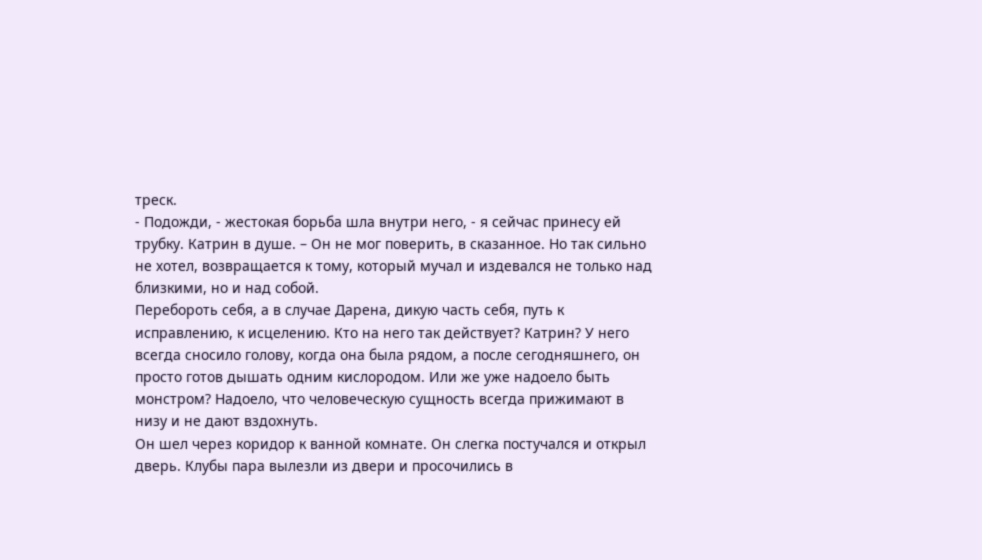треск.
- Подожди, - жестокая борьба шла внутри него, - я сейчас принесу ей трубку. Катрин в душе. – Он не мог поверить, в сказанное. Но так сильно не хотел, возвращается к тому, который мучал и издевался не только над близкими, но и над собой.
Перебороть себя, а в случае Дарена, дикую часть себя, путь к исправлению, к исцелению. Кто на него так действует? Катрин? У него всегда сносило голову, когда она была рядом, а после сегодняшнего, он просто готов дышать одним кислородом. Или же уже надоело быть монстром? Надоело, что человеческую сущность всегда прижимают в низу и не дают вздохнуть.
Он шел через коридор к ванной комнате. Он слегка постучался и открыл дверь. Клубы пара вылезли из двери и просочились в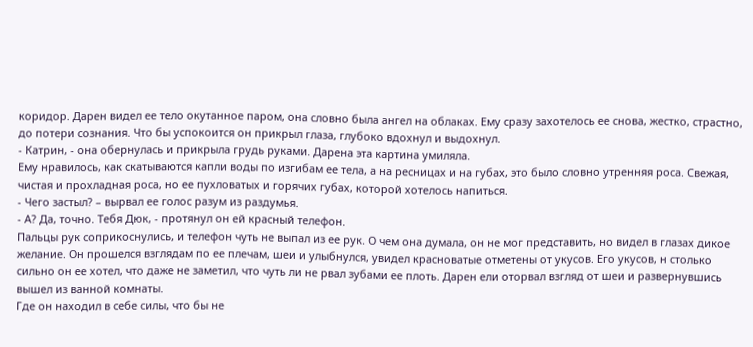коридор. Дарен видел ее тело окутанное паром, она словно была ангел на облаках. Ему сразу захотелось ее снова, жестко, страстно, до потери сознания. Что бы успокоится он прикрыл глаза, глубоко вдохнул и выдохнул.
- Катрин, - она обернулась и прикрыла грудь руками. Дарена эта картина умиляла.
Ему нравилось, как скатываются капли воды по изгибам ее тела, а на ресницах и на губах, это было словно утренняя роса. Свежая, чистая и прохладная роса, но ее пухловатых и горячих губах, которой хотелось напиться.
- Чего застыл? – вырвал ее голос разум из раздумья.
- А? Да, точно. Тебя Дюк, - протянул он ей красный телефон.
Пальцы рук соприкоснулись, и телефон чуть не выпал из ее рук. О чем она думала, он не мог представить, но видел в глазах дикое желание. Он прошелся взглядам по ее плечам, шеи и улыбнулся, увидел красноватые отметены от укусов. Его укусов, н столько сильно он ее хотел, что даже не заметил, что чуть ли не рвал зубами ее плоть. Дарен ели оторвал взгляд от шеи и развернувшись вышел из ванной комнаты.
Где он находил в себе силы, что бы не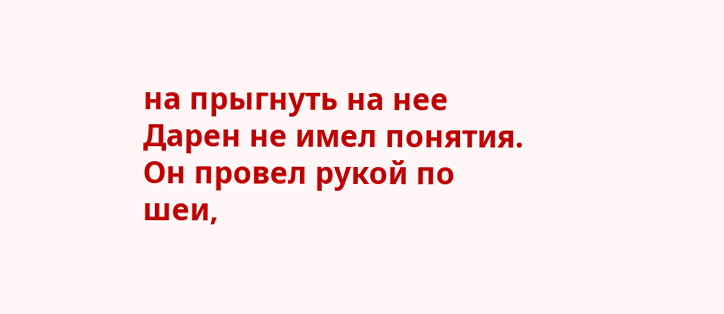на прыгнуть на нее Дарен не имел понятия. Он провел рукой по шеи,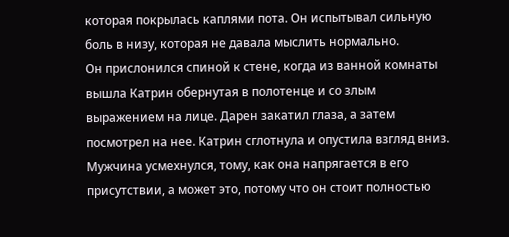которая покрылась каплями пота. Он испытывал сильную боль в низу, которая не давала мыслить нормально.
Он прислонился спиной к стене, когда из ванной комнаты вышла Катрин обернутая в полотенце и со злым выражением на лице. Дарен закатил глаза, а затем посмотрел на нее. Катрин сглотнула и опустила взгляд вниз. Мужчина усмехнулся, тому, как она напрягается в его присутствии, а может это, потому что он стоит полностью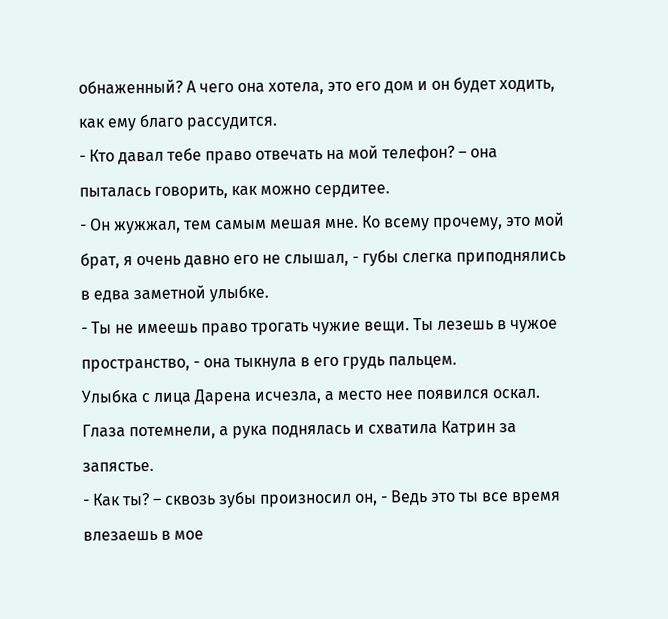обнаженный? А чего она хотела, это его дом и он будет ходить, как ему благо рассудится.
- Кто давал тебе право отвечать на мой телефон? – она пыталась говорить, как можно сердитее.
- Он жужжал, тем самым мешая мне. Ко всему прочему, это мой брат, я очень давно его не слышал, - губы слегка приподнялись в едва заметной улыбке.
- Ты не имеешь право трогать чужие вещи. Ты лезешь в чужое пространство, - она тыкнула в его грудь пальцем.
Улыбка с лица Дарена исчезла, а место нее появился оскал. Глаза потемнели, а рука поднялась и схватила Катрин за запястье.
- Как ты? – сквозь зубы произносил он, - Ведь это ты все время влезаешь в мое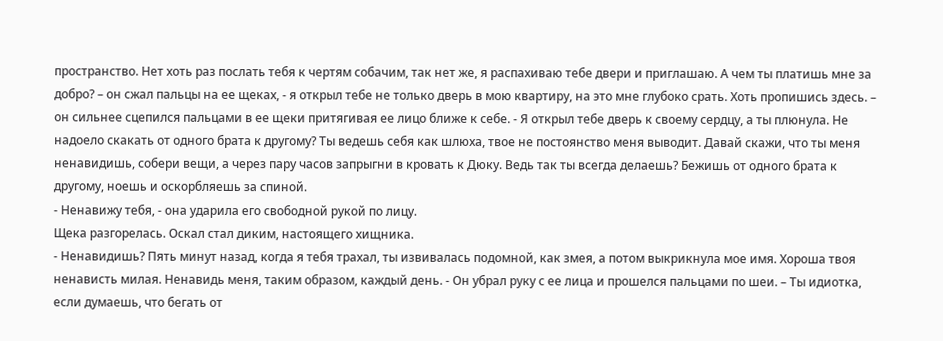пространство. Нет хоть раз послать тебя к чертям собачим, так нет же, я распахиваю тебе двери и приглашаю. А чем ты платишь мне за добро? – он сжал пальцы на ее щеках, - я открыл тебе не только дверь в мою квартиру, на это мне глубоко срать. Хоть пропишись здесь. – он сильнее сцепился пальцами в ее щеки притягивая ее лицо ближе к себе. - Я открыл тебе дверь к своему сердцу, а ты плюнула. Не надоело скакать от одного брата к другому? Ты ведешь себя как шлюха, твое не постоянство меня выводит. Давай скажи, что ты меня ненавидишь, собери вещи, а через пару часов запрыгни в кровать к Дюку. Ведь так ты всегда делаешь? Бежишь от одного брата к другому, ноешь и оскорбляешь за спиной.
- Ненавижу тебя, - она ударила его свободной рукой по лицу.
Щека разгорелась. Оскал стал диким, настоящего хищника.
- Ненавидишь? Пять минут назад, когда я тебя трахал, ты извивалась подомной, как змея, а потом выкрикнула мое имя. Хороша твоя ненависть милая. Ненавидь меня, таким образом, каждый день. - Он убрал руку с ее лица и прошелся пальцами по шеи. – Ты идиотка, если думаешь, что бегать от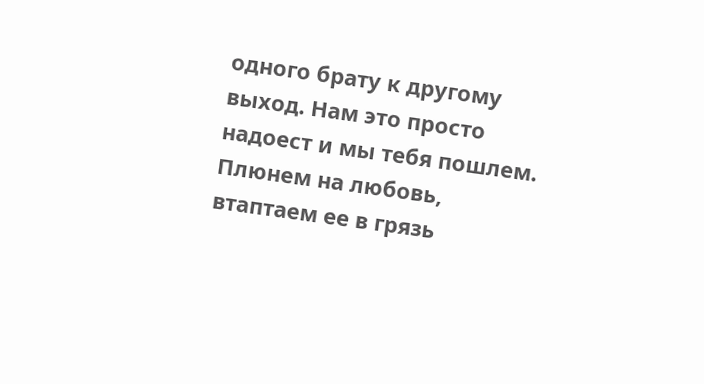одного брату к другому выход. Нам это просто надоест и мы тебя пошлем. Плюнем на любовь, втаптаем ее в грязь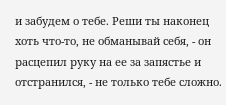и забудем о тебе. Реши ты наконец хоть что-то, не обманывай себя, - он расцепил руку на ее за запястье и отстранился, - не только тебе сложно.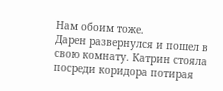Нам обоим тоже.
Дарен развернулся и пошел в свою комнату. Катрин стояла посреди коридора потирая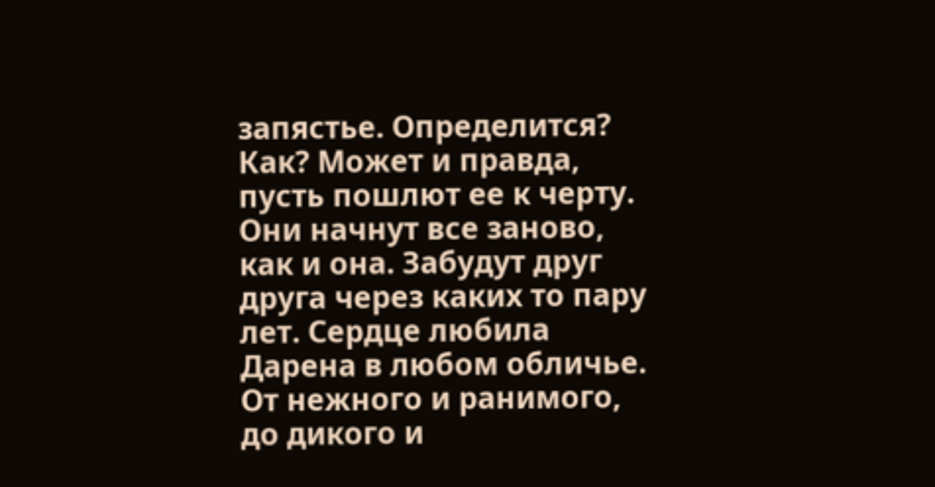запястье. Определится? Как? Может и правда, пусть пошлют ее к черту. Они начнут все заново, как и она. Забудут друг друга через каких то пару лет. Сердце любила Дарена в любом обличье. От нежного и ранимого, до дикого и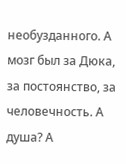необузданного. А мозг был за Дюка, за постоянство, за человечность. А душа? А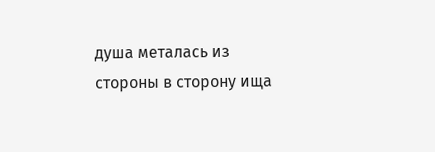душа металась из стороны в сторону ища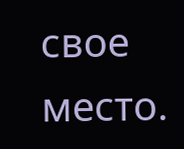свое место.